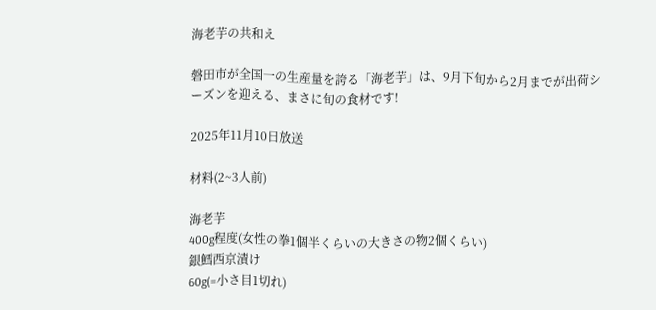海老芋の共和え

磐田市が全国一の生産量を誇る「海老芋」は、9月下旬から2月までが出荷シーズンを迎える、まさに旬の食材です!

2025年11月10日放送

材料(2~3人前)

海老芋
400g程度(女性の拳1個半くらいの大きさの物2個くらい)
銀鱈西京漬け
60g(=小さ目1切れ)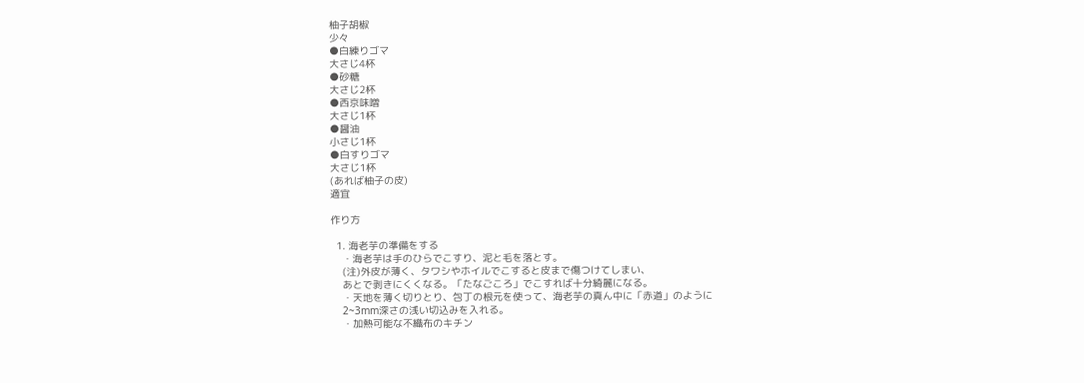柚子胡椒
少々
●白練りゴマ
大さじ4杯
●砂糖
大さじ2杯
●西京味噌
大さじ1杯
●醤油
小さじ1杯
●白すりゴマ
大さじ1杯
(あれば柚子の皮)
適宜

作り方

  1. 海老芋の準備をする
    ・海老芋は手のひらでこすり、泥と毛を落とす。
    (注)外皮が薄く、タワシやホイルでこすると皮まで傷つけてしまい、
    あとで剥きにくくなる。「たなごころ」でこすれば十分綺麗になる。
    ・天地を薄く切りとり、包丁の根元を使って、海老芋の真ん中に「赤道」のように
    2~3mm深さの浅い切込みを入れる。
    ・加熱可能な不織布のキチン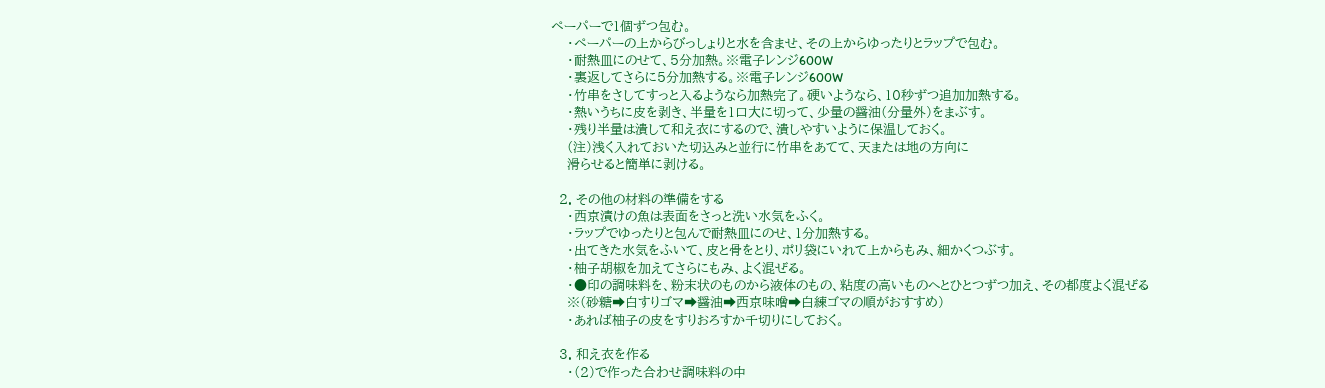ペーパーで1個ずつ包む。
    ・ペーパーの上からびっしょりと水を含ませ、その上からゆったりとラップで包む。
    ・耐熱皿にのせて、5分加熱。※電子レンジ600W
    ・裏返してさらに5分加熱する。※電子レンジ600W
    ・竹串をさしてすっと入るようなら加熱完了。硬いようなら、10秒ずつ追加加熱する。
    ・熱いうちに皮を剥き、半量を1口大に切って、少量の醤油(分量外)をまぶす。
    ・残り半量は潰して和え衣にするので、潰しやすいように保温しておく。
    (注)浅く入れておいた切込みと並行に竹串をあてて、天または地の方向に
    滑らせると簡単に剥ける。

  2. その他の材料の準備をする
    ・西京漬けの魚は表面をさっと洗い水気をふく。
    ・ラップでゆったりと包んで耐熱皿にのせ、1分加熱する。
    ・出てきた水気をふいて、皮と骨をとり、ポリ袋にいれて上からもみ、細かくつぶす。
    ・柚子胡椒を加えてさらにもみ、よく混ぜる。
    ・●印の調味料を、粉末状のものから液体のもの、粘度の高いものへとひとつずつ加え、その都度よく混ぜる
    ※(砂糖➡白すりゴマ➡醤油➡西京味噌➡白練ゴマの順がおすすめ)
    ・あれば柚子の皮をすりおろすか千切りにしておく。

  3. 和え衣を作る
    ・(2)で作った合わせ調味料の中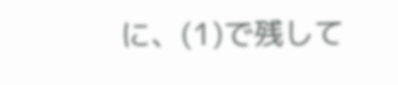に、(1)で残して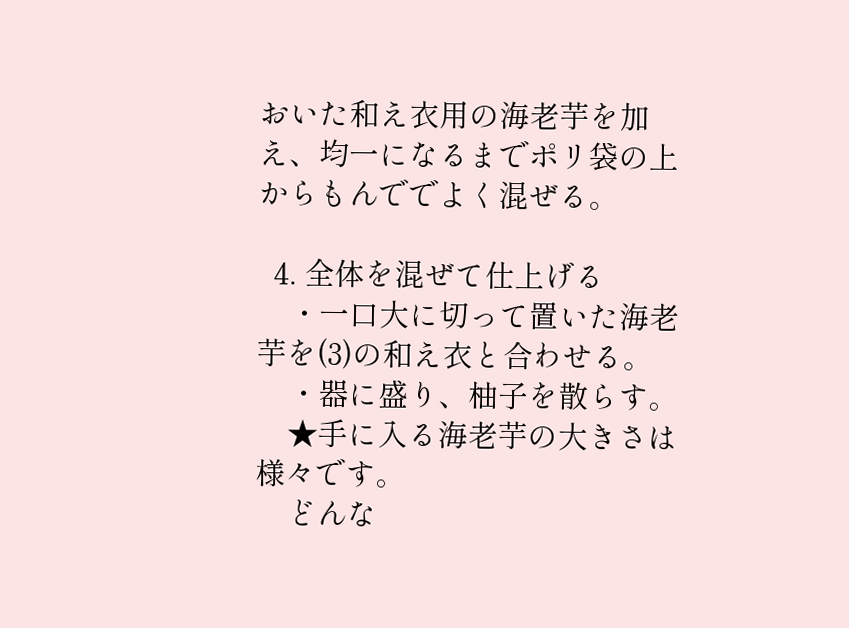おいた和え衣用の海老芋を加え、均一になるまでポリ袋の上からもんででよく混ぜる。

  4. 全体を混ぜて仕上げる
    ・一口大に切って置いた海老芋を(3)の和え衣と合わせる。
    ・器に盛り、柚子を散らす。
    ★手に入る海老芋の大きさは様々です。
    どんな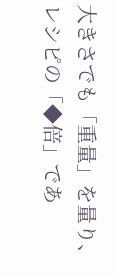大きさでも「重量」を量り、レシピの「◆倍」であ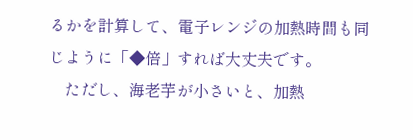るかを計算して、電子レンジの加熱時間も同じように「◆倍」すれば大丈夫です。
    ただし、海老芋が小さいと、加熱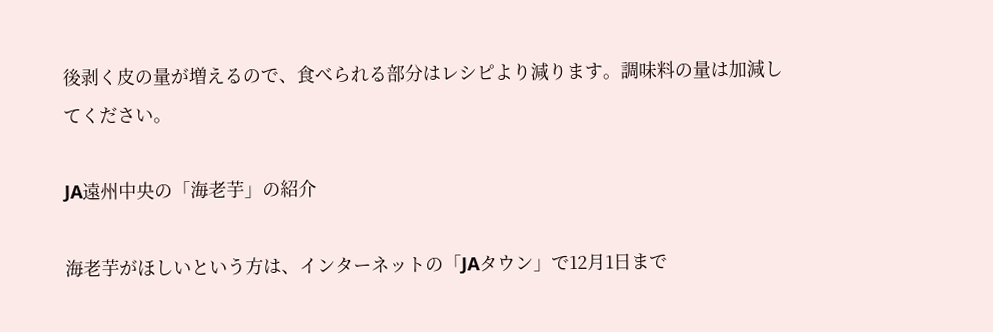後剥く皮の量が増えるので、食べられる部分はレシピより減ります。調味料の量は加減してください。

JA遠州中央の「海老芋」の紹介

海老芋がほしいという方は、インターネットの「JAタウン」で12月1日まで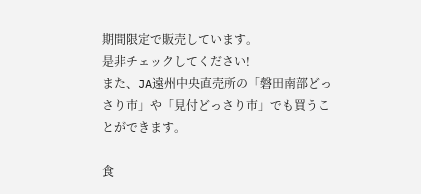期間限定で販売しています。
是非チェックしてください!
また、JA遠州中央直売所の「磐田南部どっさり市」や「見付どっさり市」でも買うことができます。

食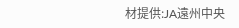材提供:JA遠州中央